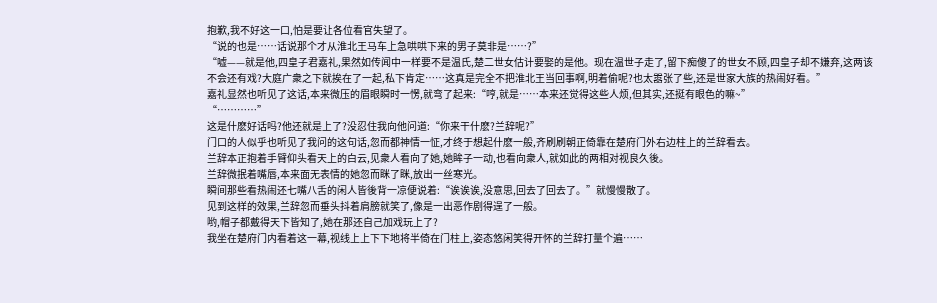抱歉,我不好这一口,怕是要让各位看官失望了。
“说的也是……话说那个才从淮北王马车上急哄哄下来的男子莫非是……?”
“嘘——就是他,四皇子君嘉礼,果然如传闻中一样要不是温氏,楚二世女估计要娶的是他。现在温世子走了,留下痴傻了的世女不顾,四皇子却不嫌弃,这两该不会还有戏?大庭广衆之下就挨在了一起,私下肯定……这真是完全不把淮北王当回事啊,明着偷呢?也太嚣张了些,还是世家大族的热闹好看。”
嘉礼显然也听见了这话,本来微压的眉眼瞬时一愣,就弯了起来:“哼,就是……本来还觉得这些人烦,但其实,还挺有眼色的嘛~”
“…………”
这是什麽好话吗?他还就是上了?没忍住我向他问道:“你来干什麽?兰辞呢?”
门口的人似乎也听见了我问的这句话,忽而都神情一怔,才终于想起什麽一般,齐刷刷朝正倚靠在楚府门外右边柱上的兰辞看去。
兰辞本正抱着手臂仰头看天上的白云,见衆人看向了她,她眸子一动,也看向衆人,就如此的两相对视良久後。
兰辞微抿着嘴唇,本来面无表情的她忽而眯了眯,放出一丝寒光。
瞬间那些看热闹还七嘴八舌的闲人皆後背一凉便说着:“诶诶诶,没意思,回去了回去了。”就慢慢散了。
见到这样的效果,兰辞忽而垂头抖着肩膀就笑了,像是一出恶作剧得逞了一般。
哟,帽子都戴得天下皆知了,她在那还自己加戏玩上了?
我坐在楚府门内看着这一幕,视线上上下下地将半倚在门柱上,姿态悠闲笑得开怀的兰辞打量个遍……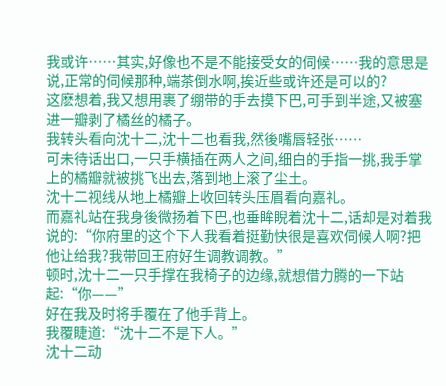我或许……其实,好像也不是不能接受女的伺候……我的意思是说,正常的伺候那种,端茶倒水啊,挨近些或许还是可以的?
这麽想着,我又想用裹了绷带的手去摸下巴,可手到半途,又被塞进一瓣剥了橘丝的橘子。
我转头看向沈十二,沈十二也看我,然後嘴唇轻张……
可未待话出口,一只手横插在两人之间,细白的手指一挑,我手掌上的橘瓣就被挑飞出去,落到地上滚了尘土。
沈十二视线从地上橘瓣上收回转头压眉看向嘉礼。
而嘉礼站在我身後微扬着下巴,也垂眸睨着沈十二,话却是对着我说的:“你府里的这个下人我看着挺勤快很是喜欢伺候人啊?把他让给我?我带回王府好生调教调教。”
顿时,沈十二一只手撑在我椅子的边缘,就想借力腾的一下站起:“你——”
好在我及时将手覆在了他手背上。
我覆睫道:“沈十二不是下人。”
沈十二动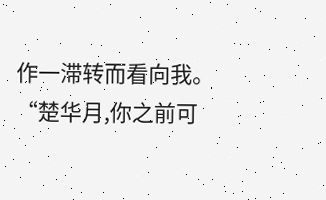作一滞转而看向我。
“楚华月,你之前可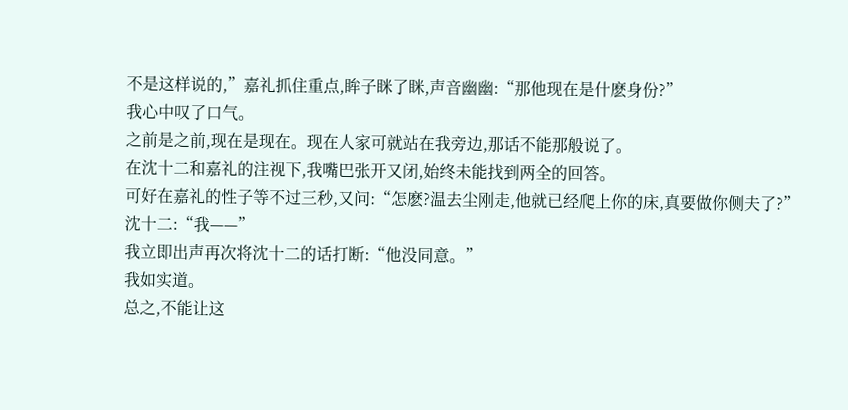不是这样说的,”嘉礼抓住重点,眸子眯了眯,声音幽幽:“那他现在是什麽身份?”
我心中叹了口气。
之前是之前,现在是现在。现在人家可就站在我旁边,那话不能那般说了。
在沈十二和嘉礼的注视下,我嘴巴张开又闭,始终未能找到两全的回答。
可好在嘉礼的性子等不过三秒,又问:“怎麽?温去尘刚走,他就已经爬上你的床,真要做你侧夫了?”
沈十二:“我——”
我立即出声再次将沈十二的话打断:“他没同意。”
我如实道。
总之,不能让这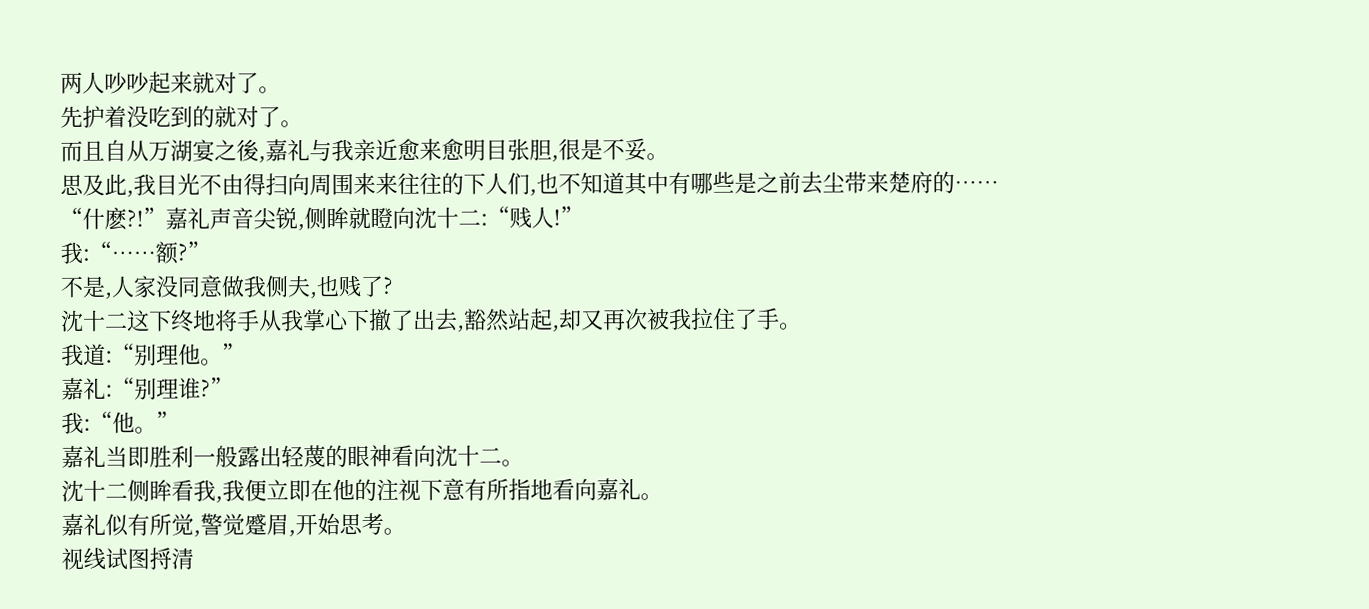两人吵吵起来就对了。
先护着没吃到的就对了。
而且自从万湖宴之後,嘉礼与我亲近愈来愈明目张胆,很是不妥。
思及此,我目光不由得扫向周围来来往往的下人们,也不知道其中有哪些是之前去尘带来楚府的……
“什麽?!”嘉礼声音尖锐,侧眸就瞪向沈十二:“贱人!”
我:“……额?”
不是,人家没同意做我侧夫,也贱了?
沈十二这下终地将手从我掌心下撤了出去,豁然站起,却又再次被我拉住了手。
我道:“别理他。”
嘉礼:“别理谁?”
我:“他。”
嘉礼当即胜利一般露出轻蔑的眼神看向沈十二。
沈十二侧眸看我,我便立即在他的注视下意有所指地看向嘉礼。
嘉礼似有所觉,警觉蹙眉,开始思考。
视线试图捋清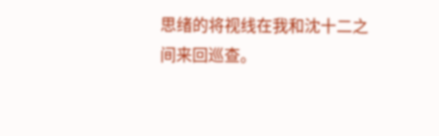思绪的将视线在我和沈十二之间来回巡查。